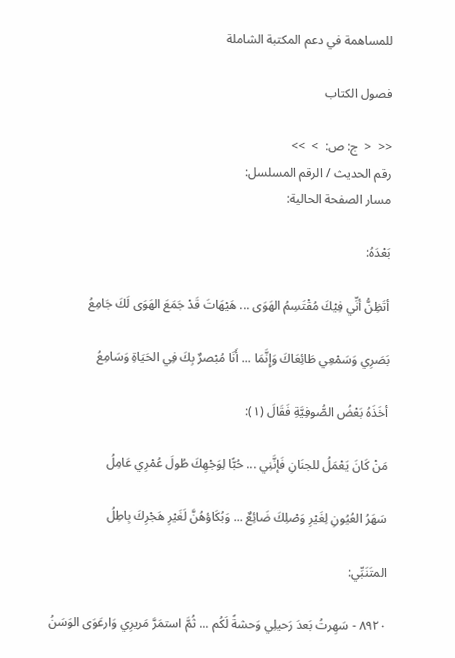للمساهمة في دعم المكتبة الشاملة

فصول الكتاب

<<  <  ج: ص:  >  >>
رقم الحديث / الرقم المسلسل:
مسار الصفحة الحالية:

بَعْدَهُ:

أتَظِنُّ أنِّي فِيْكَ مُقْتَسِمُ الهَوَى ... هَيْهَاتَ قَدْ جَمَعَ الهَوَى لَكَ جَامِعُ

بَصَرِي وَسَمْعِي طَائِعَاكَ وَإِنَّمَا ... أَنَا مُبْصرٌ بِكَ فِي الحَيَاةِ وَسَامِعُ

أخَذَهُ بَعْضُ الصُّوفِيَّةِ فَقَالَ (١):

مَنْ كَانَ يَعْمَلُ للجنَانِ فَإنَّنِي ... حُبًّا لِوَجْهِكَ طُولَ عُمْرِي عَامِلُ

سَهَرُ العُيُونِ لِغَيْرِ وَصْلِكَ ضَائِعٌ ... وَبُكَاؤهُنَّ لَغَيْرِ هَجْرِكَ بِاطِلُ

المتَنَبِّي:

٨٩٢٠ - سَهِرتُ بَعدَ رَحيلِي وَحشةً لَكُم ... ثُمَّ استمَرَّ مَريرِي وَارعَوَى الوَسَنُ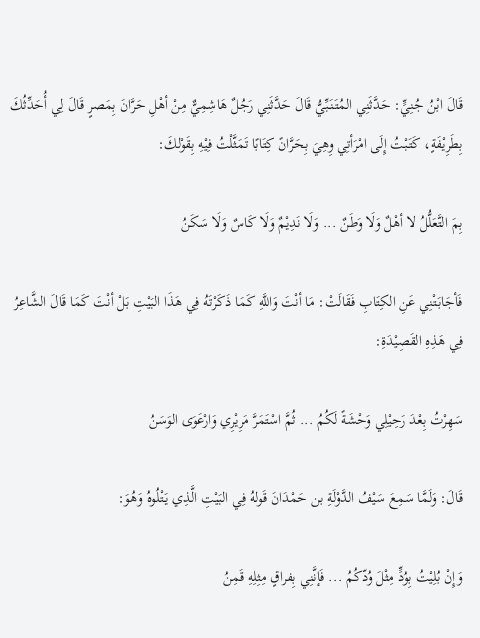قَالَ ابْنُ جُنِيٍّ: حَدَّثَنِي المُتَنَبِّيُّ قَالَ حَدَّثَنِي رَجُلٌ هَاشِمِيٌّ مِنْ أهْلِ حَرَّانَ بِمَصرٍ قَالَ لِي أُحَدِّثُكَ بِطَرِيْفَةٍ، كَتَبْتُ إِلَى امْرَأتِي وِهِيَ بِحَرَّانً كِتَابًا تَمَثَّلْتُ فِيْهِ بِقَوْلكَ:

بِمَ التَّعَلُّلُ لا أهْلٌ وَلَا وَطَنٌ ... وَلَا نَدِيْمٌ وَلَا كَاسٌ وَلَا سَكَنُ

فَأجَابَتْنِي عَنِ الكِتَابِ فَقَالَتْ: مَا أنْتَ وَاللَّهِ كَمَا ذَكَرْتَهُ فِي هَذَا البَيْتِ بَلْ أنْتَ كَمَا قَالَ الشَّاعِرُ فِي هَذِهِ القَصِيْدَةِ:

سَهِرْتُ بِعْدَ رَحِيْلِي وَحْشَةً لَكُمُ ... ثُمَّ اسْتَمَرَّ مَرِيْرِي وَارْعَوَى الوَسَنُ

قَالَ: وَلَمَّا سَمِعَ سَيْفُ الدَّوْلَةِ بن حَمْدَانَ قَولهُ فِي البَيْتِ الَّذِي يَتْلُوهُ وَهُوَ:

وَإِنْ بُلِيْتُ بِوُدٍّ مِثْلَ وُدّكُمُ ... فَإنَّنِي بِفراقٍ مِثِلِهِ قَمِنُ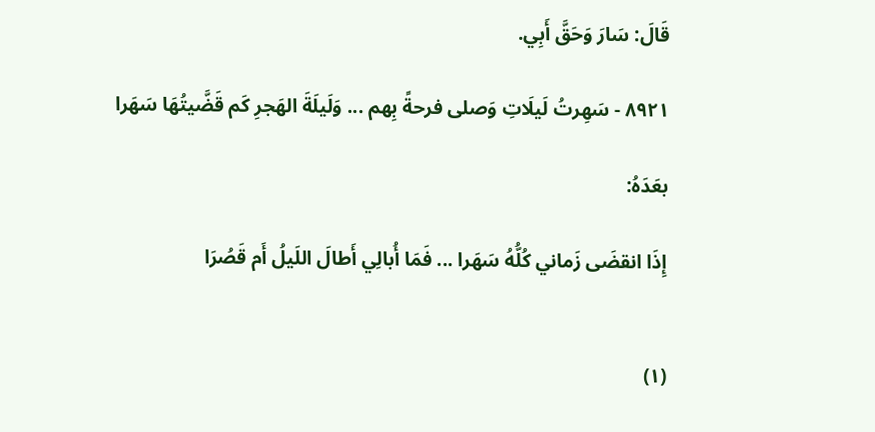قَالَ: سَارَ وَحَقَّ أَبِي.

٨٩٢١ - سَهِرتُ لَيلَاتِ وَصلى فرحةً بِهم ... وَلَيلَةَ الهَجرِ كَم قَضَّيتُهَا سَهَرا

بعَدَهُ:

إِذَا انقضَى زَماني كُلُّهُ سَهَرا ... فَمَا أُبالِي أَطالَ اللَيلُ أَم قَصُرَا


(١)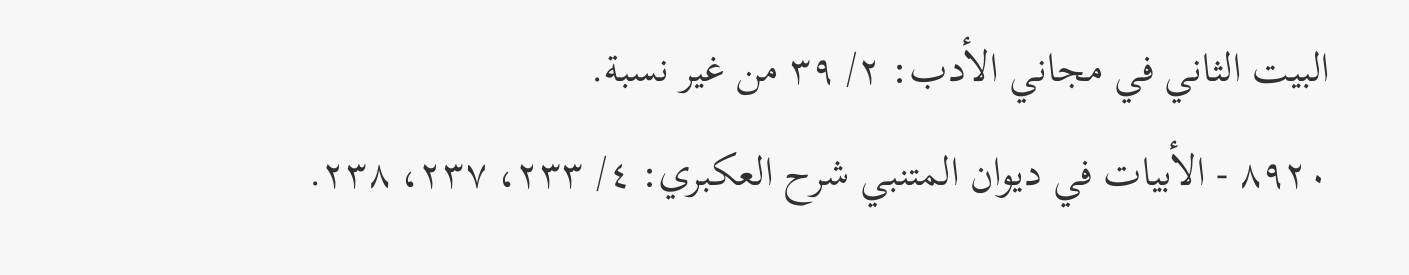البيت الثاني في مجاني الأدب: ٢/ ٣٩ من غير نسبة.
٨٩٢٠ - الأبيات في ديوان المتنبي شرح العكبري: ٤/ ٢٣٣، ٢٣٧، ٢٣٨.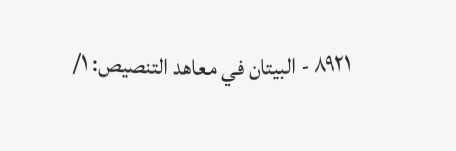٨٩٢١ - البيتان في معاهد التنصيص: ١/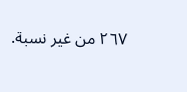٢٦٧ من غير نسبة.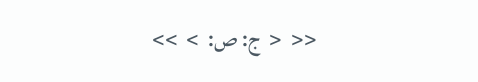<<  <  ج: ص:  >  >>